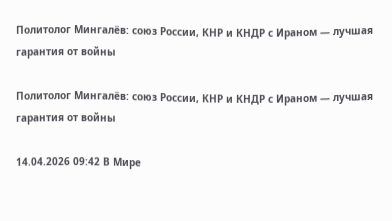Политолог Мингалёв: союз России, КНР и КНДР с Ираном — лучшая гарантия от войны

Политолог Мингалёв: союз России, КНР и КНДР с Ираном — лучшая гарантия от войны

14.04.2026 09:42 В Мире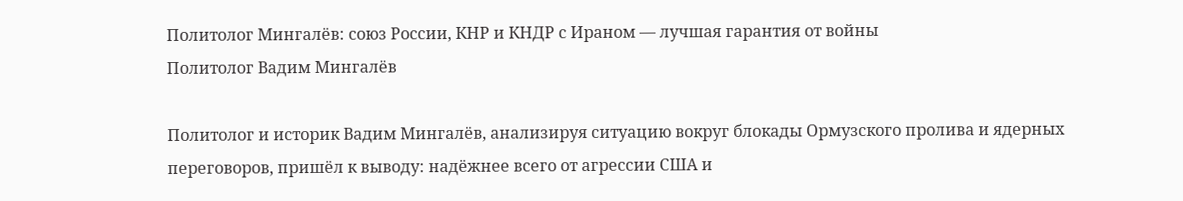Политолог Мингалёв: союз России, КНР и КНДР с Ираном — лучшая гарантия от войны
Политолог Вадим Мингалёв

Политолог и историк Вадим Мингалёв, анализируя ситуацию вокруг блокады Ормузского пролива и ядерных переговоров, пришёл к выводу: надёжнее всего от агрессии США и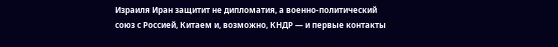Израиля Иран защитит не дипломатия, а военно-политический союз с Россией, Китаем и, возможно, КНДР — и первые контакты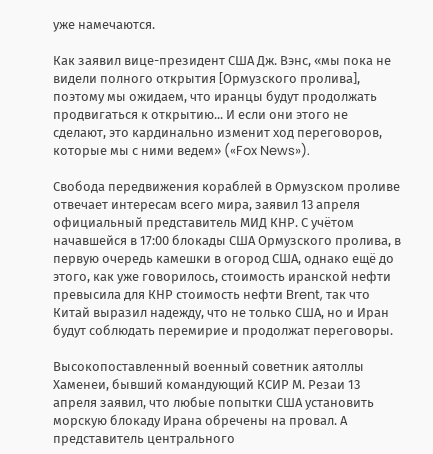уже намечаются.

Как заявил вице-президент США Дж. Вэнс, «мы пока не видели полного открытия [Ормузского пролива], поэтому мы ожидаем, что иранцы будут продолжать продвигаться к открытию... И если они этого не сделают, это кардинально изменит ход переговоров, которые мы с ними ведем» («Fox News»).

Свобода передвижения кораблей в Ормузском проливе отвечает интересам всего мира, заявил 13 апреля официальный представитель МИД КНР. С учётом начавшейся в 17:00 блокады США Ормузского пролива, в первую очередь камешки в огород США, однако ещё до этого, как уже говорилось, стоимость иранской нефти превысила для КНР стоимость нефти Brent, так что Китай выразил надежду, что не только США, но и Иран будут соблюдать перемирие и продолжат переговоры.

Высокопоставленный военный советник аятоллы Хаменеи, бывший командующий КСИР М. Резаи 13 апреля заявил, что любые попытки США установить морскую блокаду Ирана обречены на провал. А представитель центрального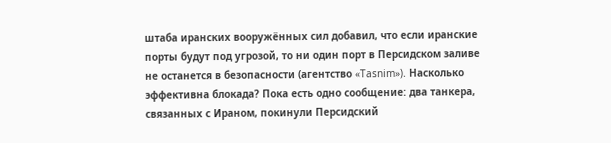штаба иранских вооружённых сил добавил, что если иранские порты будут под угрозой, то ни один порт в Персидском заливе не останется в безопасности (агентство «Tasnim»). Насколько эффективна блокада? Пока есть одно сообщение: два танкера, связанных с Ираном, покинули Персидский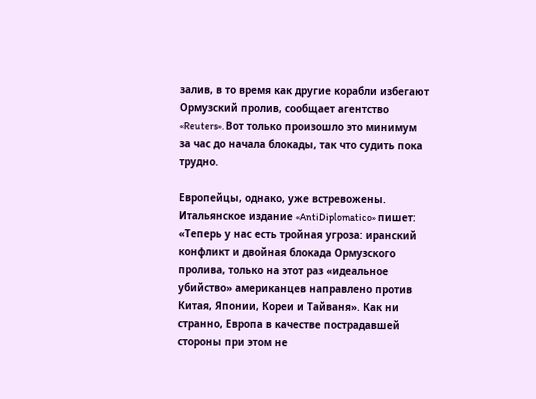залив, в то время как другие корабли избегают Ормузский пролив, сообщает агентство «Reuters». Вот только произошло это минимум за час до начала блокады, так что судить пока трудно.

Европейцы, однако, уже встревожены. Итальянское издание «AntiDiplomatico» пишет: «Теперь у нас есть тройная угроза: иранский конфликт и двойная блокада Ормузского пролива, только на этот раз «идеальное убийство» американцев направлено против Китая, Японии, Кореи и Тайваня». Как ни странно, Европа в качестве пострадавшей стороны при этом не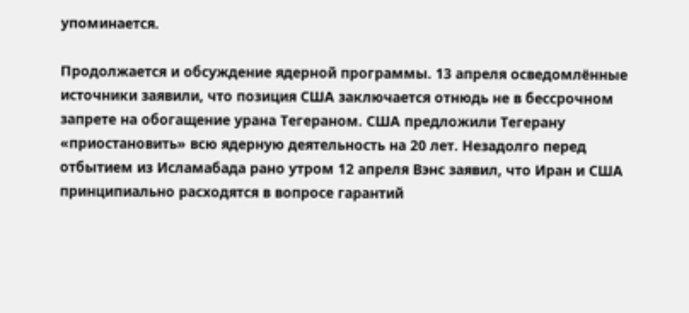упоминается.

Продолжается и обсуждение ядерной программы. 13 апреля осведомлённые источники заявили, что позиция США заключается отнюдь не в бессрочном запрете на обогащение урана Тегераном. США предложили Тегерану «приостановить» всю ядерную деятельность на 20 лет. Незадолго перед отбытием из Исламабада рано утром 12 апреля Вэнс заявил, что Иран и США принципиально расходятся в вопросе гарантий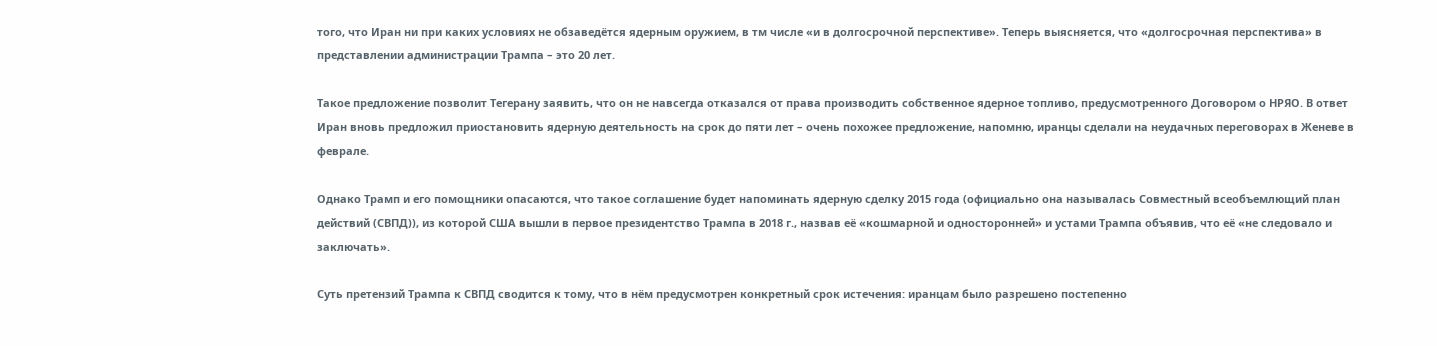того, что Иран ни при каких условиях не обзаведётся ядерным оружием, в тм числе «и в долгосрочной перспективе». Теперь выясняется, что «долгосрочная перспектива» в представлении администрации Трампа – это 20 лет.

Такое предложение позволит Тегерану заявить, что он не навсегда отказался от права производить собственное ядерное топливо, предусмотренного Договором о НРЯО. В ответ Иран вновь предложил приостановить ядерную деятельность на срок до пяти лет – очень похожее предложение, напомню, иранцы сделали на неудачных переговорах в Женеве в феврале.

Однако Трамп и его помощники опасаются, что такое соглашение будет напоминать ядерную сделку 2015 года (официально она называлась Совместный всеобъемлющий план действий (СВПД)), из которой США вышли в первое президентство Трампа в 2018 г., назвав её «кошмарной и односторонней» и устами Трампа объявив, что её «не следовало и заключать».

Суть претензий Трампа к СВПД сводится к тому, что в нём предусмотрен конкретный срок истечения: иранцам было разрешено постепенно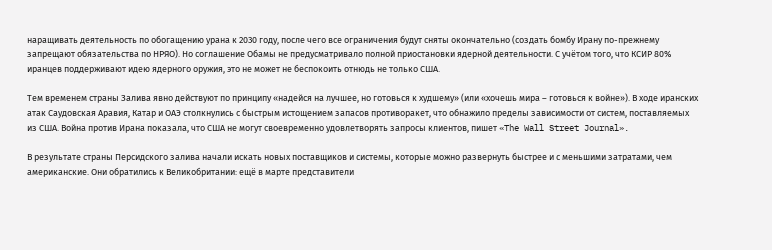наращивать деятельность по обогащению урана к 2030 году, после чего все ограничения будут сняты окончательно (создать бомбу Ирану по-прежнему запрещают обязательства по НРЯО). Но соглашение Обамы не предусматривало полной приостановки ядерной деятельности. С учётом того, что КСИР 80% иранцев поддерживают идею ядерного оружия, это не может не беспокоить отнюдь не только США.

Тем временем страны Залива явно действуют по принципу «надейся на лучшее, но готовься к худшему» (или «хочешь мира – готовься к войне»). В ходе иранских атак Саудовская Аравия, Катар и ОАЭ столкнулись с быстрым истощением запасов противоракет, что обнажило пределы зависимости от систем, поставляемых из США. Война против Ирана показала, что США не могут своевременно удовлетворять запросы клиентов, пишет «The Wall Street Journal».

В результате страны Персидского залива начали искать новых поставщиков и системы, которые можно развернуть быстрее и с меньшими затратами, чем американские. Они обратились к Великобритании: ещё в марте представители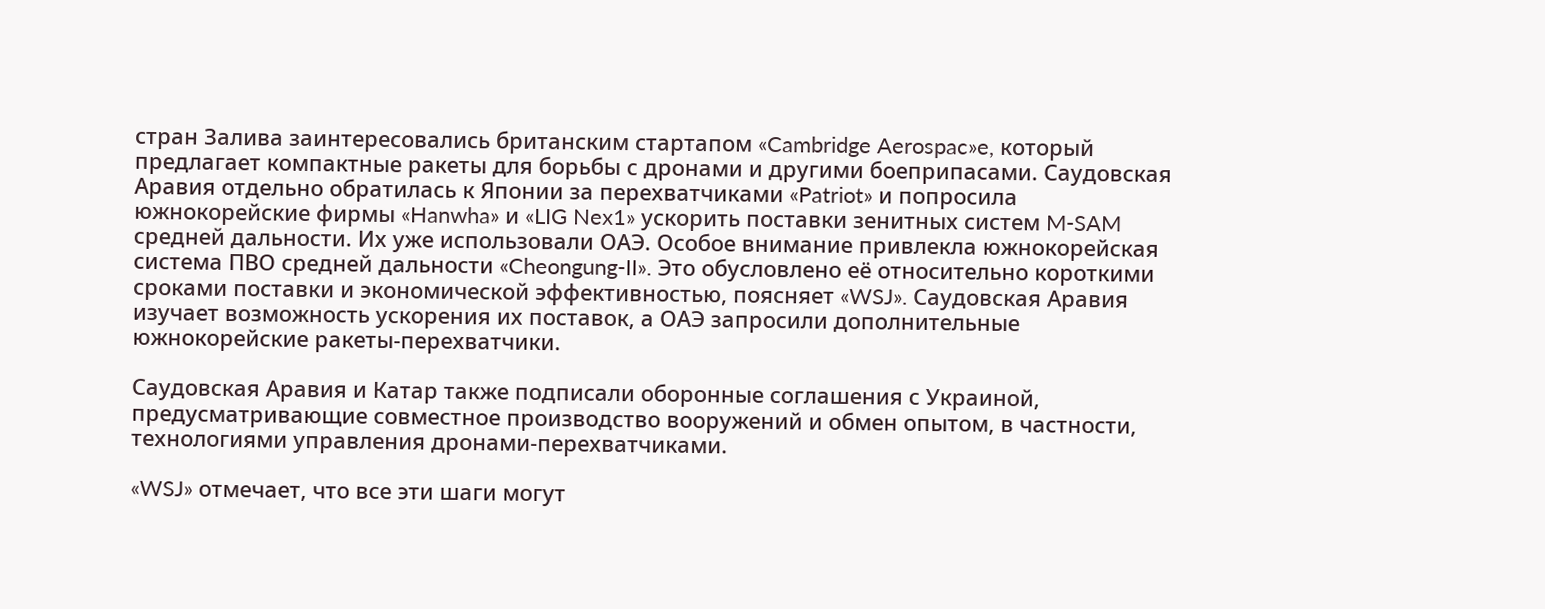стран Залива заинтересовались британским стартапом «Cambridge Aerospac»e, который предлагает компактные ракеты для борьбы с дронами и другими боеприпасами. Саудовская Аравия отдельно обратилась к Японии за перехватчиками «Patriot» и попросила южнокорейские фирмы «Hanwha» и «LIG Nex1» ускорить поставки зенитных систем M-SAM средней дальности. Их уже использовали ОАЭ. Особое внимание привлекла южнокорейская система ПВО средней дальности «Cheongung-II». Это обусловлено её относительно короткими сроками поставки и экономической эффективностью, поясняет «WSJ». Саудовская Аравия изучает возможность ускорения их поставок, а ОАЭ запросили дополнительные южнокорейские ракеты-перехватчики.

Саудовская Аравия и Катар также подписали оборонные соглашения с Украиной, предусматривающие совместное производство вооружений и обмен опытом, в частности, технологиями управления дронами-перехватчиками.

«WSJ» отмечает, что все эти шаги могут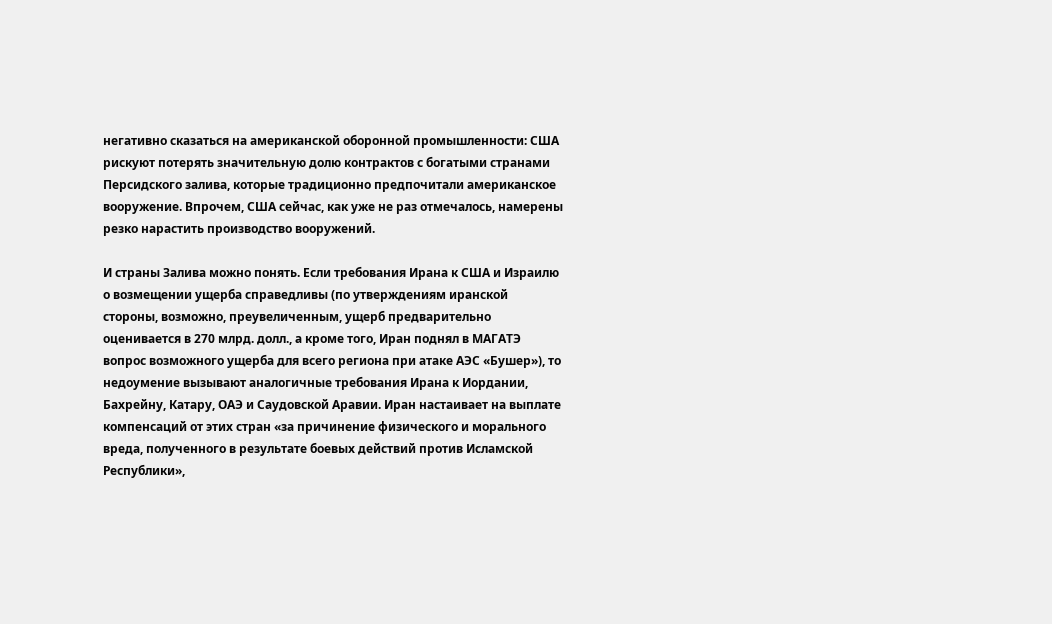негативно сказаться на американской оборонной промышленности: США рискуют потерять значительную долю контрактов с богатыми странами Персидского залива, которые традиционно предпочитали американское вооружение. Впрочем, США сейчас, как уже не раз отмечалось, намерены резко нарастить производство вооружений.

И страны Залива можно понять. Если требования Ирана к США и Израилю о возмещении ущерба справедливы (по утверждениям иранской стороны, возможно, преувеличенным, ущерб предварительно оценивается в 270 млрд. долл., а кроме того, Иран поднял в МАГАТЭ вопрос возможного ущерба для всего региона при атаке АЭС «Бушер»), то недоумение вызывают аналогичные требования Ирана к Иордании, Бахрейну, Катару, ОАЭ и Саудовской Аравии. Иран настаивает на выплате компенсаций от этих стран «за причинение физического и морального вреда, полученного в результате боевых действий против Исламской Республики»,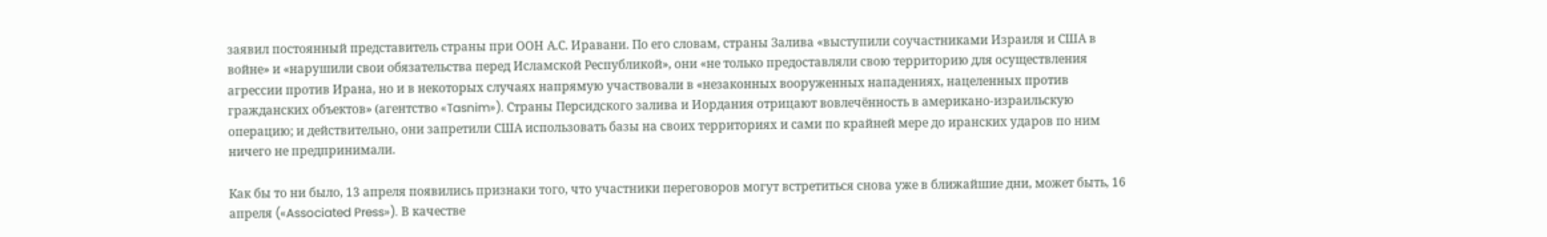заявил постоянный представитель страны при ООН А.С. Иравани. По его словам, страны Залива «выступили соучастниками Израиля и США в войне» и «нарушили свои обязательства перед Исламской Республикой», они «не только предоставляли свою территорию для осуществления агрессии против Ирана, но и в некоторых случаях напрямую участвовали в «незаконных вооруженных нападениях, нацеленных против гражданских объектов» (агентство «Tasnim»). Страны Персидского залива и Иордания отрицают вовлечённость в американо-израильскую операцию; и действительно, они запретили США использовать базы на своих территориях и сами по крайней мере до иранских ударов по ним ничего не предпринимали.

Как бы то ни было, 13 апреля появились признаки того, что участники переговоров могут встретиться снова уже в ближайшие дни, может быть, 16 апреля («Associated Press»). В качестве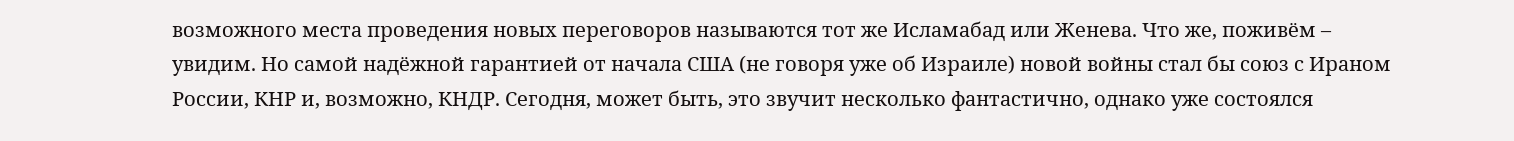возможного места проведения новых переговоров называются тот же Исламабад или Женева. Что же, поживём – увидим. Но самой надёжной гарантией от начала США (не говоря уже об Израиле) новой войны стал бы союз с Ираном России, КНР и, возможно, КНДР. Сегодня, может быть, это звучит несколько фантастично, однако уже состоялся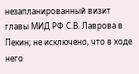незапланированный визит главы МИД РФ С.В. Лаврова в Пекин; не исключено, что в ходе него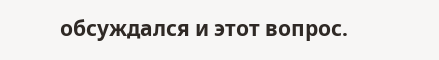обсуждался и этот вопрос.